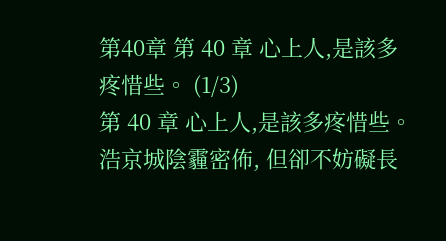第40章 第 40 章 心上人,是該多疼惜些。 (1/3)
第 40 章 心上人,是該多疼惜些。
浩京城陰霾密佈, 但卻不妨礙長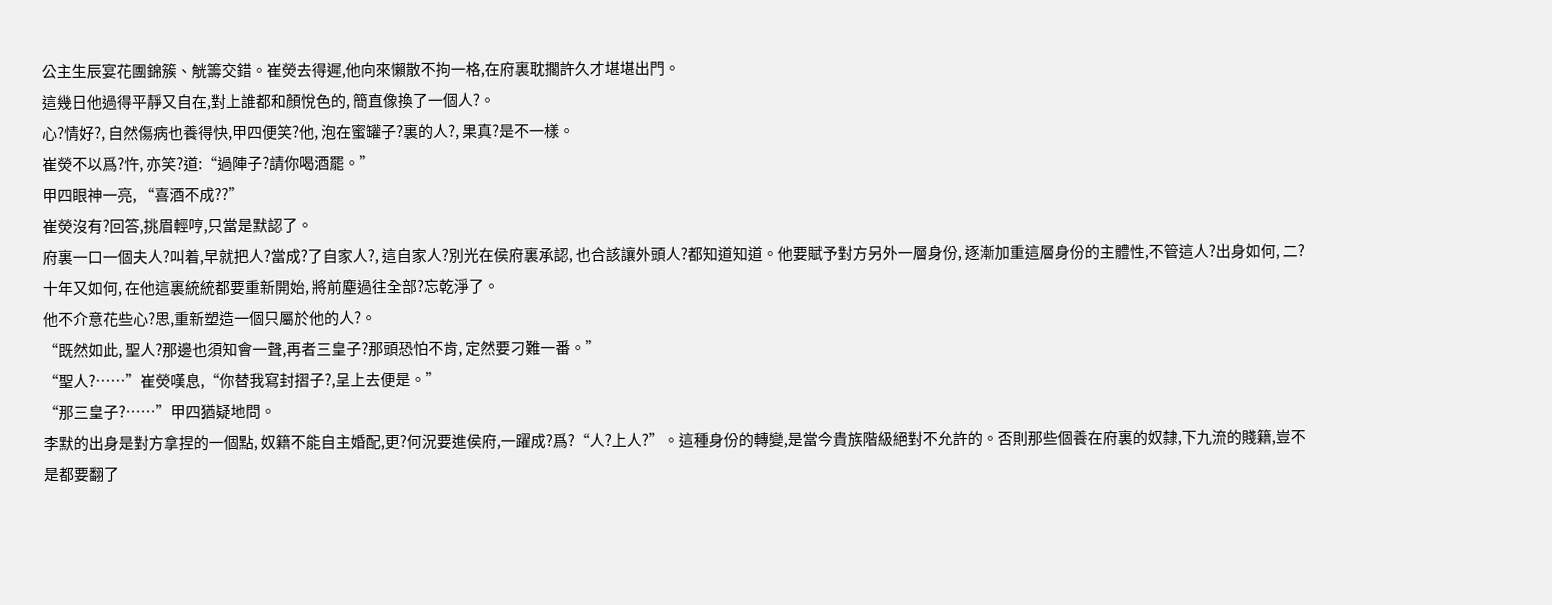公主生辰宴花團錦簇、觥籌交錯。崔熒去得遲,他向來懶散不拘一格,在府裏耽擱許久才堪堪出門。
這幾日他過得平靜又自在,對上誰都和顏悅色的, 簡直像換了一個人?。
心?情好?, 自然傷病也養得快,甲四便笑?他, 泡在蜜罐子?裏的人?, 果真?是不一樣。
崔熒不以爲?忤, 亦笑?道:“過陣子?請你喝酒罷。”
甲四眼神一亮, “喜酒不成??”
崔熒沒有?回答,挑眉輕哼,只當是默認了。
府裏一口一個夫人?叫着,早就把人?當成?了自家人?, 這自家人?別光在侯府裏承認, 也合該讓外頭人?都知道知道。他要賦予對方另外一層身份, 逐漸加重這層身份的主體性,不管這人?出身如何, 二?十年又如何, 在他這裏統統都要重新開始, 將前塵過往全部?忘乾淨了。
他不介意花些心?思,重新塑造一個只屬於他的人?。
“既然如此, 聖人?那邊也須知會一聲,再者三皇子?那頭恐怕不肯, 定然要刁難一番。”
“聖人?……”崔熒嘆息,“你替我寫封摺子?,呈上去便是。”
“那三皇子?……”甲四猶疑地問。
李默的出身是對方拿捏的一個點, 奴籍不能自主婚配,更?何況要進侯府,一躍成?爲?“人?上人?”。這種身份的轉變,是當今貴族階級絕對不允許的。否則那些個養在府裏的奴隸,下九流的賤籍,豈不是都要翻了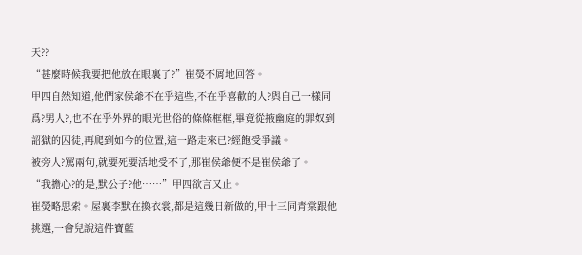天??
“甚麼時候我要把他放在眼裏了?”崔熒不屑地回答。
甲四自然知道,他們家侯爺不在乎這些,不在乎喜歡的人?與自己一樣同爲?男人?,也不在乎外界的眼光世俗的條條框框,畢竟從掖幽庭的罪奴到詔獄的囚徒,再爬到如今的位置,這一路走來已?經飽受爭議。
被旁人?罵兩句,就要死要活地受不了,那崔侯爺便不是崔侯爺了。
“我擔心?的是,默公子?他……”甲四欲言又止。
崔熒略思索。屋裏李默在換衣裳,都是這幾日新做的,甲十三同青棠跟他挑選,一會兒說這件寶藍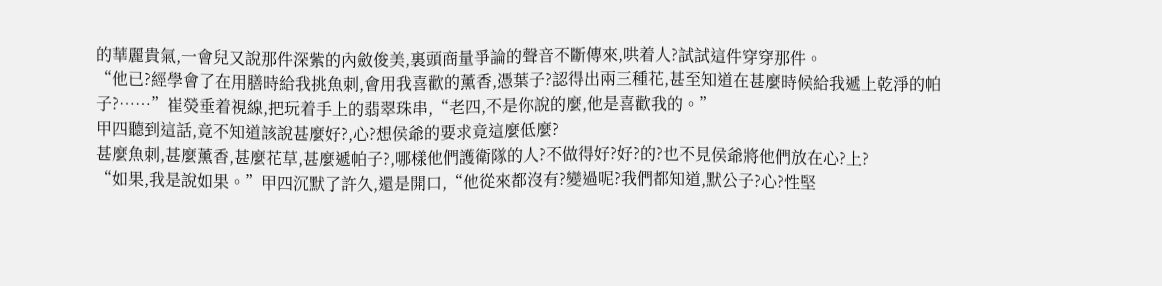的華麗貴氣,一會兒又說那件深紫的內斂俊美,裏頭商量爭論的聲音不斷傳來,哄着人?試試這件穿穿那件。
“他已?經學會了在用膳時給我挑魚刺,會用我喜歡的薰香,憑葉子?認得出兩三種花,甚至知道在甚麼時候給我遞上乾淨的帕子?……”崔熒垂着視線,把玩着手上的翡翠珠串,“老四,不是你說的麼,他是喜歡我的。”
甲四聽到這話,竟不知道該說甚麼好?,心?想侯爺的要求竟這麼低麼?
甚麼魚刺,甚麼薰香,甚麼花草,甚麼遞帕子?,哪樣他們護衛隊的人?不做得好?好?的?也不見侯爺將他們放在心?上?
“如果,我是說如果。”甲四沉默了許久,還是開口,“他從來都沒有?變過呢?我們都知道,默公子?心?性堅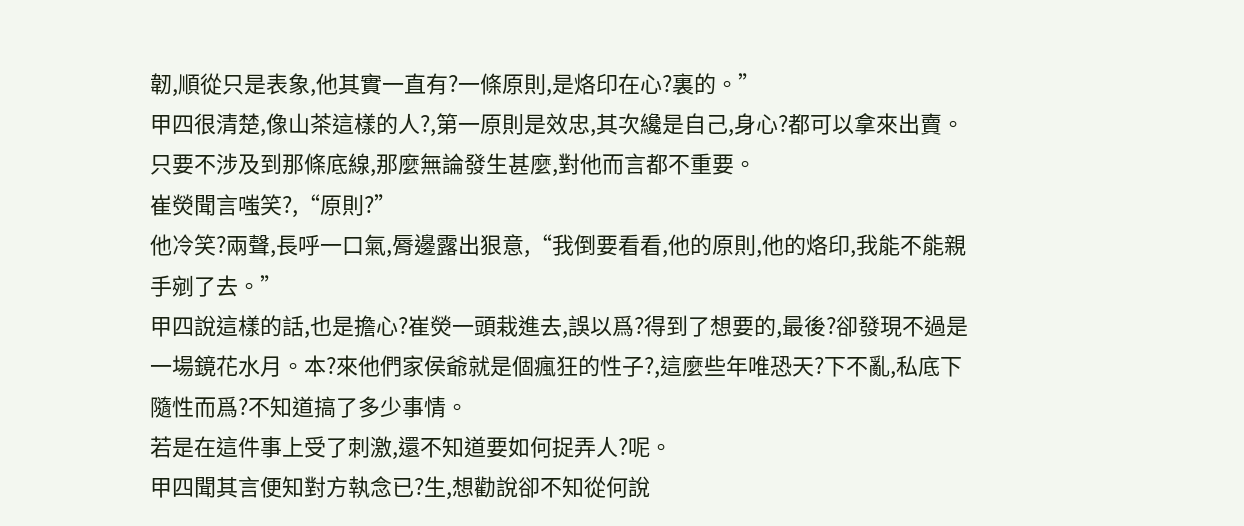韌,順從只是表象,他其實一直有?一條原則,是烙印在心?裏的。”
甲四很清楚,像山茶這樣的人?,第一原則是效忠,其次纔是自己,身心?都可以拿來出賣。只要不涉及到那條底線,那麼無論發生甚麼,對他而言都不重要。
崔熒聞言嗤笑?,“原則?”
他冷笑?兩聲,長呼一口氣,脣邊露出狠意,“我倒要看看,他的原則,他的烙印,我能不能親手剜了去。”
甲四說這樣的話,也是擔心?崔熒一頭栽進去,誤以爲?得到了想要的,最後?卻發現不過是一場鏡花水月。本?來他們家侯爺就是個瘋狂的性子?,這麼些年唯恐天?下不亂,私底下隨性而爲?不知道搞了多少事情。
若是在這件事上受了刺激,還不知道要如何捉弄人?呢。
甲四聞其言便知對方執念已?生,想勸說卻不知從何說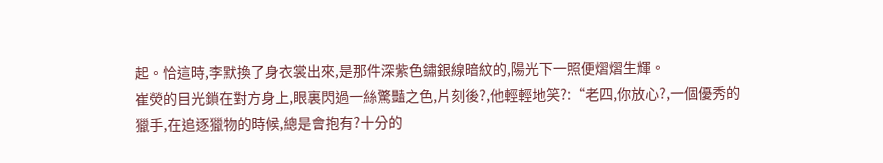起。恰這時,李默換了身衣裳出來,是那件深紫色鏽銀線暗紋的,陽光下一照便熠熠生輝。
崔熒的目光鎖在對方身上,眼裏閃過一絲驚豔之色,片刻後?,他輕輕地笑?:“老四,你放心?,一個優秀的獵手,在追逐獵物的時候,總是會抱有?十分的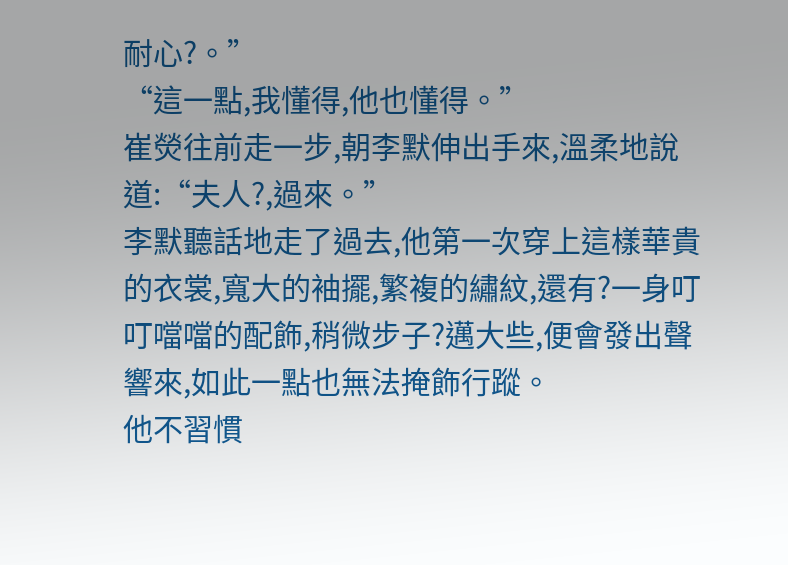耐心?。”
“這一點,我懂得,他也懂得。”
崔熒往前走一步,朝李默伸出手來,溫柔地說道:“夫人?,過來。”
李默聽話地走了過去,他第一次穿上這樣華貴的衣裳,寬大的袖擺,繁複的繡紋,還有?一身叮叮噹噹的配飾,稍微步子?邁大些,便會發出聲響來,如此一點也無法掩飾行蹤。
他不習慣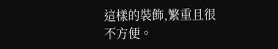這樣的裝飾,繁重且很不方便。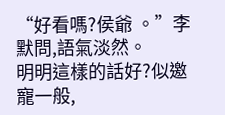“好看嗎?侯爺 。”李默問,語氣淡然。
明明這樣的話好?似邀寵一般,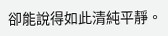卻能說得如此清純平靜。